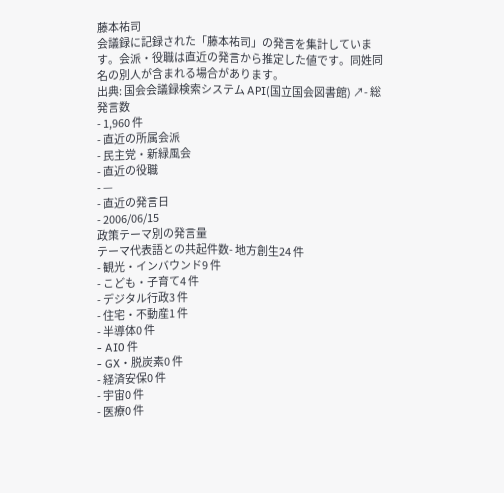藤本祐司
会議録に記録された「藤本祐司」の発言を集計しています。会派・役職は直近の発言から推定した値です。同姓同名の別人が含まれる場合があります。
出典: 国会会議録検索システム API(国立国会図書館) ↗- 総発言数
- 1,960 件
- 直近の所属会派
- 民主党・新緑風会
- 直近の役職
- —
- 直近の発言日
- 2006/06/15
政策テーマ別の発言量
テーマ代表語との共起件数- 地方創生24 件
- 観光・インバウンド9 件
- こども・子育て4 件
- デジタル行政3 件
- 住宅・不動産1 件
- 半導体0 件
- AI0 件
- GX・脱炭素0 件
- 経済安保0 件
- 宇宙0 件
- 医療0 件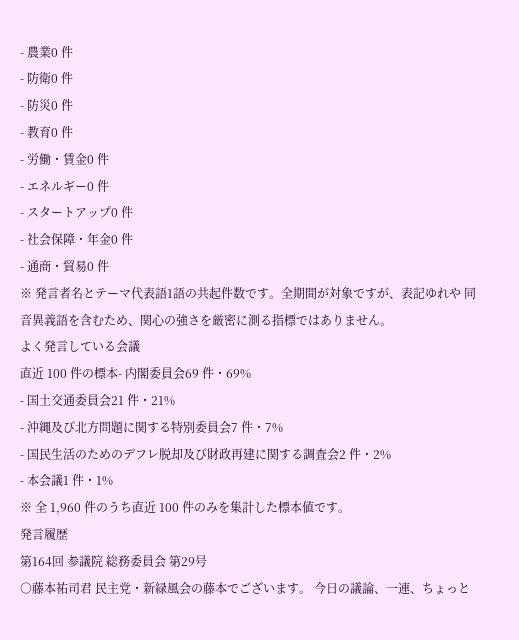- 農業0 件
- 防衛0 件
- 防災0 件
- 教育0 件
- 労働・賃金0 件
- エネルギー0 件
- スタートアップ0 件
- 社会保障・年金0 件
- 通商・貿易0 件
※ 発言者名とテーマ代表語1語の共起件数です。全期間が対象ですが、表記ゆれや 同音異義語を含むため、関心の強さを厳密に測る指標ではありません。
よく発言している会議
直近 100 件の標本- 内閣委員会69 件・69%
- 国土交通委員会21 件・21%
- 沖縄及び北方問題に関する特別委員会7 件・7%
- 国民生活のためのデフレ脱却及び財政再建に関する調査会2 件・2%
- 本会議1 件・1%
※ 全 1,960 件のうち直近 100 件のみを集計した標本値です。
発言履歴
第164回 参議院 総務委員会 第29号
○藤本祐司君 民主党・新緑風会の藤本でございます。 今日の議論、一連、ちょっと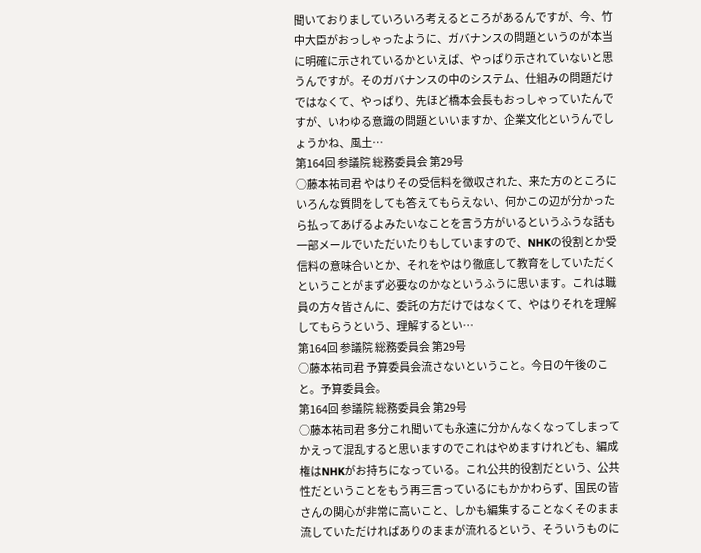聞いておりましていろいろ考えるところがあるんですが、今、竹中大臣がおっしゃったように、ガバナンスの問題というのが本当に明確に示されているかといえば、やっぱり示されていないと思うんですが。そのガバナンスの中のシステム、仕組みの問題だけではなくて、やっぱり、先ほど橋本会長もおっしゃっていたんですが、いわゆる意識の問題といいますか、企業文化というんでしょうかね、風土…
第164回 参議院 総務委員会 第29号
○藤本祐司君 やはりその受信料を徴収された、来た方のところにいろんな質問をしても答えてもらえない、何かこの辺が分かったら払ってあげるよみたいなことを言う方がいるというふうな話も一部メールでいただいたりもしていますので、NHKの役割とか受信料の意味合いとか、それをやはり徹底して教育をしていただくということがまず必要なのかなというふうに思います。これは職員の方々皆さんに、委託の方だけではなくて、やはりそれを理解してもらうという、理解するとい…
第164回 参議院 総務委員会 第29号
○藤本祐司君 予算委員会流さないということ。今日の午後のこと。予算委員会。
第164回 参議院 総務委員会 第29号
○藤本祐司君 多分これ聞いても永遠に分かんなくなってしまってかえって混乱すると思いますのでこれはやめますけれども、編成権はNHKがお持ちになっている。これ公共的役割だという、公共性だということをもう再三言っているにもかかわらず、国民の皆さんの関心が非常に高いこと、しかも編集することなくそのまま流していただければありのままが流れるという、そういうものに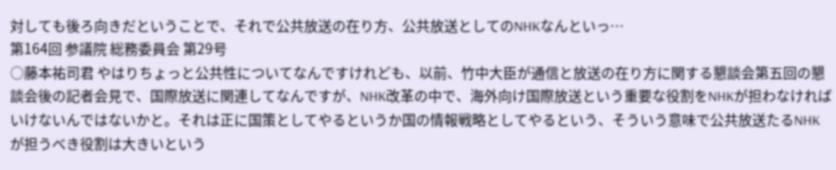対しても後ろ向きだということで、それで公共放送の在り方、公共放送としてのNHKなんといっ…
第164回 参議院 総務委員会 第29号
○藤本祐司君 やはりちょっと公共性についてなんですけれども、以前、竹中大臣が通信と放送の在り方に関する懇談会第五回の懇談会後の記者会見で、国際放送に関連してなんですが、NHK改革の中で、海外向け国際放送という重要な役割をNHKが担わなければいけないんではないかと。それは正に国策としてやるというか国の情報戦略としてやるという、そういう意味で公共放送たるNHKが担うべき役割は大きいという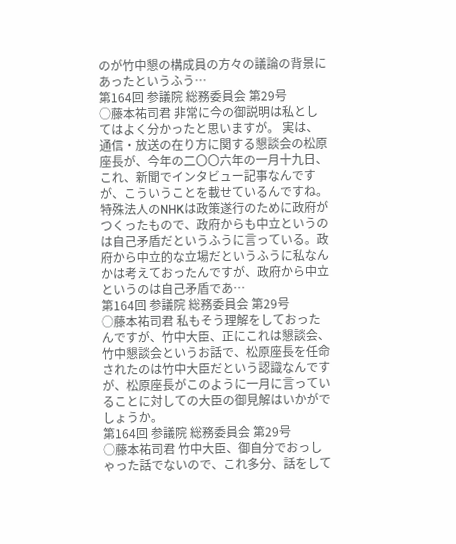のが竹中懇の構成員の方々の議論の背景にあったというふう…
第164回 参議院 総務委員会 第29号
○藤本祐司君 非常に今の御説明は私としてはよく分かったと思いますが。 実は、通信・放送の在り方に関する懇談会の松原座長が、今年の二〇〇六年の一月十九日、これ、新聞でインタビュー記事なんですが、こういうことを載せているんですね。特殊法人のNHKは政策遂行のために政府がつくったもので、政府からも中立というのは自己矛盾だというふうに言っている。政府から中立的な立場だというふうに私なんかは考えておったんですが、政府から中立というのは自己矛盾であ…
第164回 参議院 総務委員会 第29号
○藤本祐司君 私もそう理解をしておったんですが、竹中大臣、正にこれは懇談会、竹中懇談会というお話で、松原座長を任命されたのは竹中大臣だという認識なんですが、松原座長がこのように一月に言っていることに対しての大臣の御見解はいかがでしょうか。
第164回 参議院 総務委員会 第29号
○藤本祐司君 竹中大臣、御自分でおっしゃった話でないので、これ多分、話をして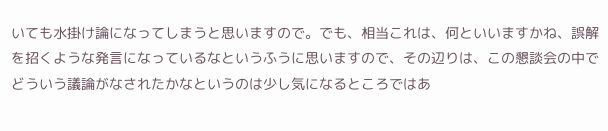いても水掛け論になってしまうと思いますので。でも、相当これは、何といいますかね、誤解を招くような発言になっているなというふうに思いますので、その辺りは、この懇談会の中でどういう議論がなされたかなというのは少し気になるところではあ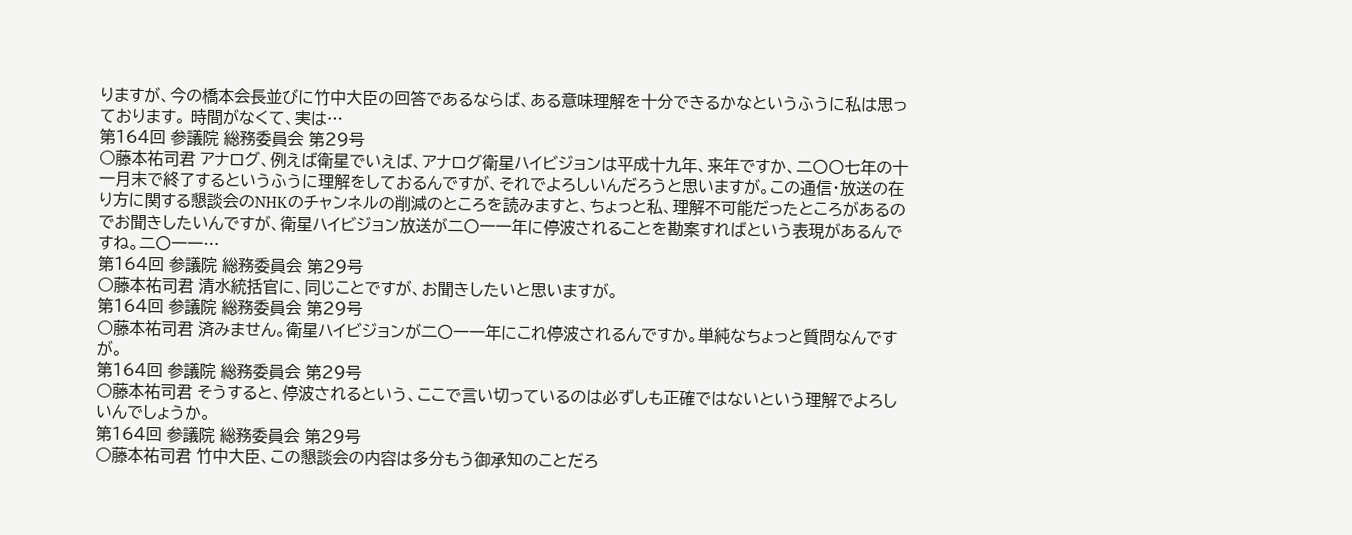りますが、今の橋本会長並びに竹中大臣の回答であるならば、ある意味理解を十分できるかなというふうに私は思っております。 時間がなくて、実は…
第164回 参議院 総務委員会 第29号
○藤本祐司君 アナログ、例えば衛星でいえば、アナログ衛星ハイビジョンは平成十九年、来年ですか、二〇〇七年の十一月末で終了するというふうに理解をしておるんですが、それでよろしいんだろうと思いますが。この通信・放送の在り方に関する懇談会のNHKのチャンネルの削減のところを読みますと、ちょっと私、理解不可能だったところがあるのでお聞きしたいんですが、衛星ハイビジョン放送が二〇一一年に停波されることを勘案すればという表現があるんですね。二〇一一…
第164回 参議院 総務委員会 第29号
○藤本祐司君 清水統括官に、同じことですが、お聞きしたいと思いますが。
第164回 参議院 総務委員会 第29号
○藤本祐司君 済みません。衛星ハイビジョンが二〇一一年にこれ停波されるんですか。単純なちょっと質問なんですが。
第164回 参議院 総務委員会 第29号
○藤本祐司君 そうすると、停波されるという、ここで言い切っているのは必ずしも正確ではないという理解でよろしいんでしょうか。
第164回 参議院 総務委員会 第29号
○藤本祐司君 竹中大臣、この懇談会の内容は多分もう御承知のことだろ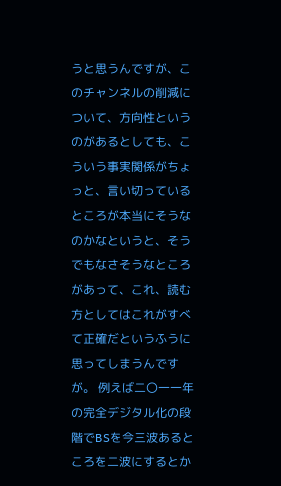うと思うんですが、このチャンネルの削減について、方向性というのがあるとしても、こういう事実関係がちょっと、言い切っているところが本当にそうなのかなというと、そうでもなさそうなところがあって、これ、読む方としてはこれがすべて正確だというふうに思ってしまうんですが。 例えば二〇一一年の完全デジタル化の段階でBSを今三波あるところを二波にするとか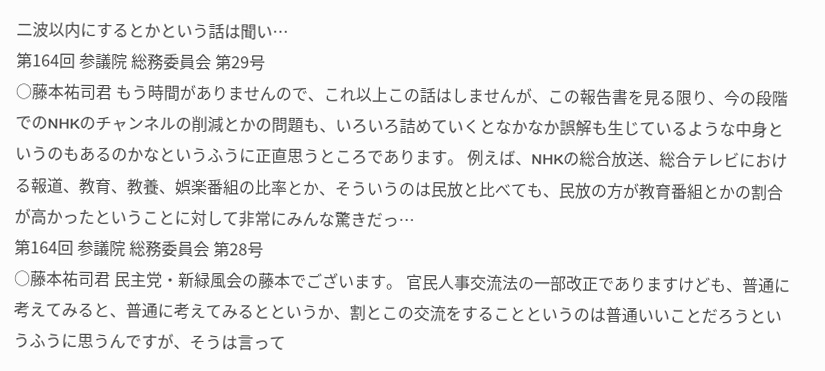二波以内にするとかという話は聞い…
第164回 参議院 総務委員会 第29号
○藤本祐司君 もう時間がありませんので、これ以上この話はしませんが、この報告書を見る限り、今の段階でのNHKのチャンネルの削減とかの問題も、いろいろ詰めていくとなかなか誤解も生じているような中身というのもあるのかなというふうに正直思うところであります。 例えば、NHKの総合放送、総合テレビにおける報道、教育、教養、娯楽番組の比率とか、そういうのは民放と比べても、民放の方が教育番組とかの割合が高かったということに対して非常にみんな驚きだっ…
第164回 参議院 総務委員会 第28号
○藤本祐司君 民主党・新緑風会の藤本でございます。 官民人事交流法の一部改正でありますけども、普通に考えてみると、普通に考えてみるとというか、割とこの交流をすることというのは普通いいことだろうというふうに思うんですが、そうは言って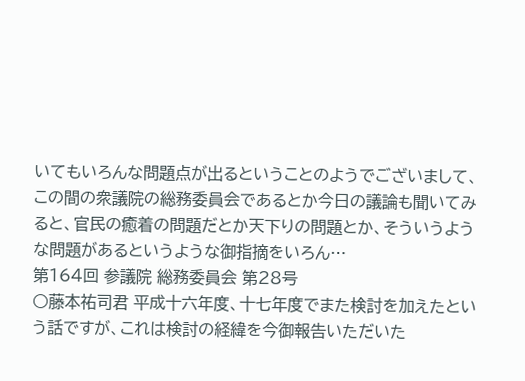いてもいろんな問題点が出るということのようでございまして、この間の衆議院の総務委員会であるとか今日の議論も聞いてみると、官民の癒着の問題だとか天下りの問題とか、そういうような問題があるというような御指摘をいろん…
第164回 参議院 総務委員会 第28号
○藤本祐司君 平成十六年度、十七年度でまた検討を加えたという話ですが、これは検討の経緯を今御報告いただいた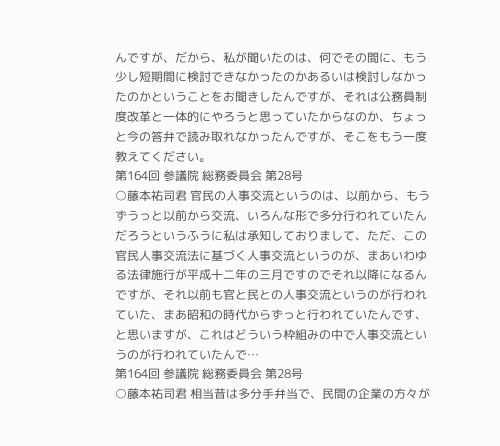んですが、だから、私が聞いたのは、何でその間に、もう少し短期間に検討できなかったのかあるいは検討しなかったのかということをお聞きしたんですが、それは公務員制度改革と一体的にやろうと思っていたからなのか、ちょっと今の答弁で読み取れなかったんですが、そこをもう一度教えてください。
第164回 参議院 総務委員会 第28号
○藤本祐司君 官民の人事交流というのは、以前から、もうずうっと以前から交流、いろんな形で多分行われていたんだろうというふうに私は承知しておりまして、ただ、この官民人事交流法に基づく人事交流というのが、まあいわゆる法律施行が平成十二年の三月ですのでそれ以降になるんですが、それ以前も官と民との人事交流というのが行われていた、まあ昭和の時代からずっと行われていたんです、と思いますが、これはどういう枠組みの中で人事交流というのが行われていたんで…
第164回 参議院 総務委員会 第28号
○藤本祐司君 相当昔は多分手弁当で、民間の企業の方々が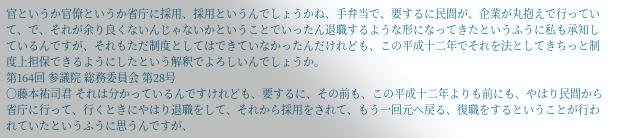官というか官僚というか省庁に採用、採用というんでしょうかね、手弁当で、要するに民間が、企業が丸抱えで行っていて、で、それが余り良くないんじゃないかということでいったん退職するような形になってきたというふうに私も承知しているんですが、それもただ制度としてはできていなかったんだけれども、この平成十二年でそれを法としてきちっと制度上担保できるようにしたという解釈でよろしいんでしょうか。
第164回 参議院 総務委員会 第28号
○藤本祐司君 それは分かっているんですけれども、要するに、その前も、この平成十二年よりも前にも、やはり民間から省庁に行って、行くときにやはり退職をして、それから採用をされて、もう一回元へ戻る、復職をするということが行われていたというふうに思うんですが、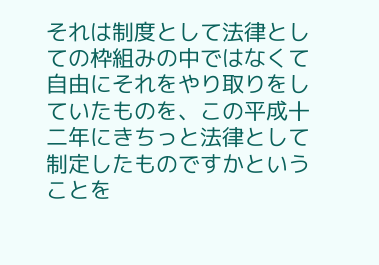それは制度として法律としての枠組みの中ではなくて自由にそれをやり取りをしていたものを、この平成十二年にきちっと法律として制定したものですかということを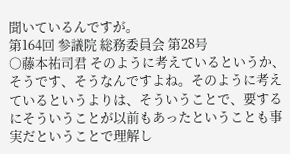聞いているんですが。
第164回 参議院 総務委員会 第28号
○藤本祐司君 そのように考えているというか、そうです、そうなんですよね。そのように考えているというよりは、そういうことで、要するにそういうことが以前もあったということも事実だということで理解し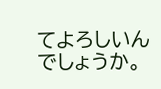てよろしいんでしょうか。